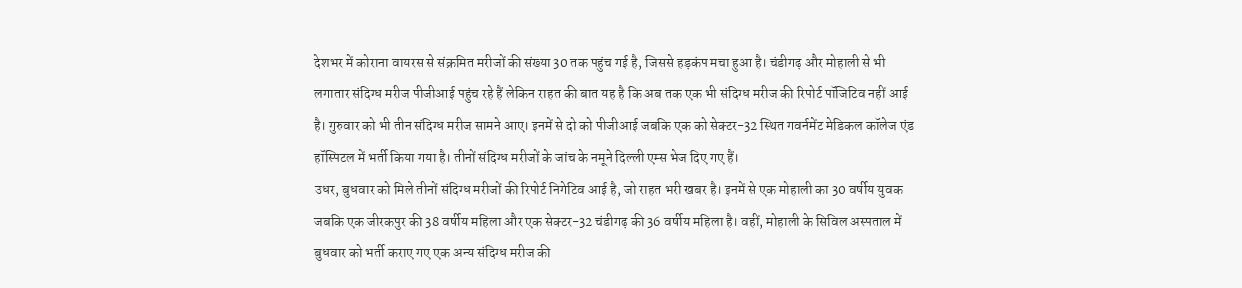देशभर में कोराना वायरस से संक्रमित मरीजों की संख्या 30 तक पहुंच गई है, जिससे हड़कंप मचा हुआ है। चंडीगढ़ और मोहाली से भी लगातार संदिग्ध मरीज पीजीआई पहुंच रहे हैं लेकिन राहत की बात यह है कि अब तक एक भी संदिग्ध मरीज की रिपोर्ट पॉजिटिव नहीं आई है। गुरुवार को भी तीन संदिग्ध मरीज सामने आए। इनमें से दो को पीजीआई जबकि एक को सेक्टर-32 स्थित गवर्नमेंट मेडिकल कॉलेज एंड हॉस्पिटल में भर्ती किया गया है। तीनों संदिग्ध मरीजों के जांच के नमूने दिल्ली एम्स भेज दिए गए हैं।
उधर, बुधवार को मिले तीनों संदिग्ध मरीजों की रिपोर्ट निगेटिव आई है, जो राहत भरी खबर है। इनमें से एक मोहाली का 30 वर्षीय युवक जबकि एक जीरकपुर की 38 वर्षीय महिला और एक सेक्टर-32 चंडीगढ़ की 36 वर्षीय महिला है। वहीं, मोहाली के सिविल अस्पताल में बुधवार को भर्ती कराए गए एक अन्य संदिग्ध मरीज की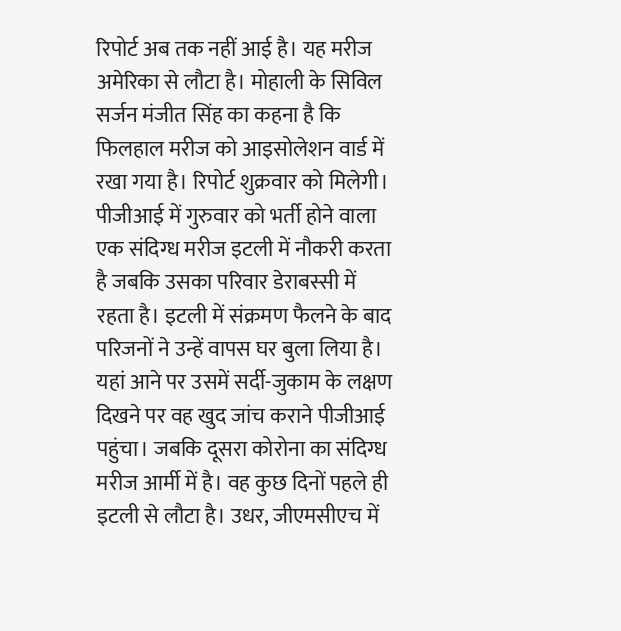रिपोर्ट अब तक नहीं आई है। यह मरीज अमेरिका से लौटा है। मोहाली के सिविल सर्जन मंजीत सिंह का कहना है कि फिलहाल मरीज को आइसोलेशन वार्ड में रखा गया है। रिपोर्ट शुक्रवार को मिलेगी।
पीजीआई में गुरुवार को भर्ती होने वाला एक संदिग्ध मरीज इटली में नौकरी करता है जबकि उसका परिवार डेराबस्सी में रहता है। इटली में संक्रमण फैलने के बाद परिजनों ने उन्हें वापस घर बुला लिया है। यहां आने पर उसमें सर्दी-जुकाम के लक्षण दिखने पर वह खुद जांच कराने पीजीआई पहुंचा। जबकि दूसरा कोरोना का संदिग्ध मरीज आर्मी में है। वह कुछ दिनों पहले ही इटली से लौटा है। उधर, जीएमसीएच में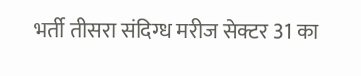भर्ती तीसरा संदिग्ध मरीज सेक्टर 31 का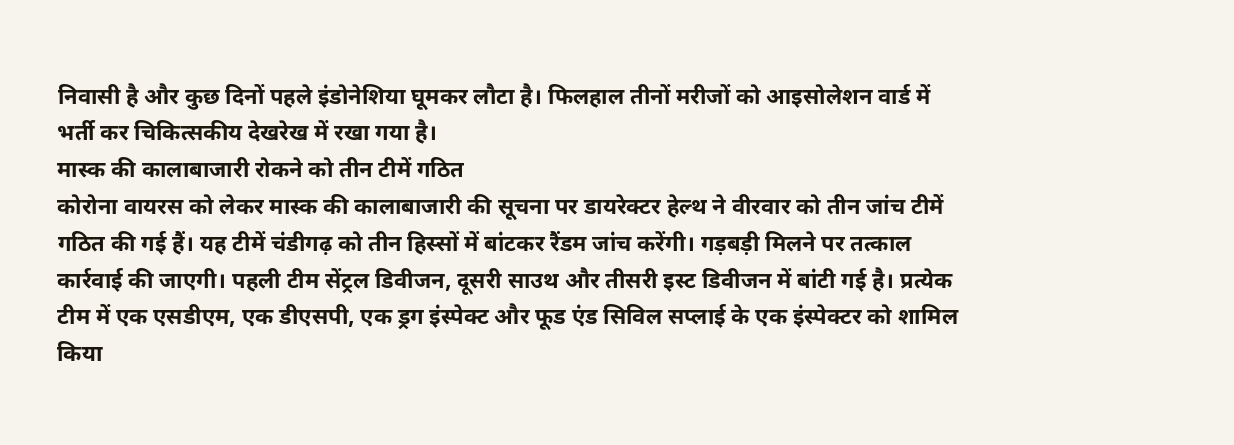निवासी है और कुछ दिनों पहले इंडोनेशिया घूमकर लौटा है। फिलहाल तीनों मरीजों को आइसोलेशन वार्ड में भर्ती कर चिकित्सकीय देखरेख में रखा गया है।
मास्क की कालाबाजारी रोकने को तीन टीमें गठित
कोरोना वायरस को लेकर मास्क की कालाबाजारी की सूचना पर डायरेक्टर हेल्थ ने वीरवार को तीन जांच टीमें गठित की गई हैं। यह टीमें चंडीगढ़ को तीन हिस्सों में बांटकर रैंडम जांच करेंगी। गड़बड़ी मिलने पर तत्काल कार्रवाई की जाएगी। पहली टीम सेंट्रल डिवीजन, दूसरी साउथ और तीसरी इस्ट डिवीजन में बांटी गई है। प्रत्येक टीम में एक एसडीएम, एक डीएसपी, एक ड्रग इंस्पेक्ट और फूड एंड सिविल सप्लाई के एक इंस्पेक्टर को शामिल किया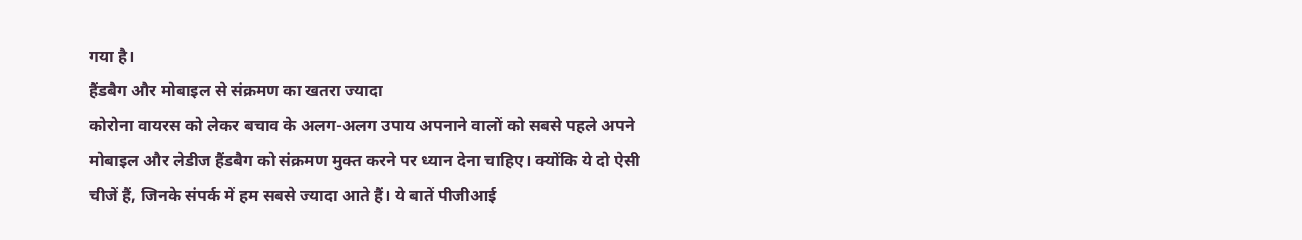गया है।
हैंडबैग और मोबाइल से संक्रमण का खतरा ज्यादा
कोरोना वायरस को लेकर बचाव के अलग-अलग उपाय अपनाने वालों को सबसे पहले अपने मोबाइल और लेडीज हैंडबैग को संक्रमण मुक्त करने पर ध्यान देना चाहिए। क्योंकि ये दो ऐसी चीजें हैं, जिनके संपर्क में हम सबसे ज्यादा आते हैं। ये बातें पीजीआई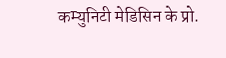कम्युनिटी मेडिसिन के प्रो.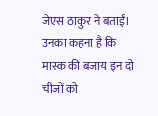जेएस ठाकुर ने बताईं। उनका कहना है कि मास्क की बजाय इन दो चीजों को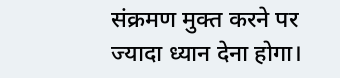संक्रमण मुक्त करने पर ज्यादा ध्यान देना होगा।